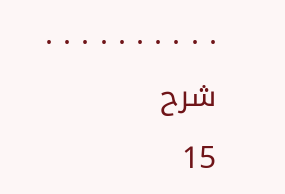. . . . . . . . . .
شرح
15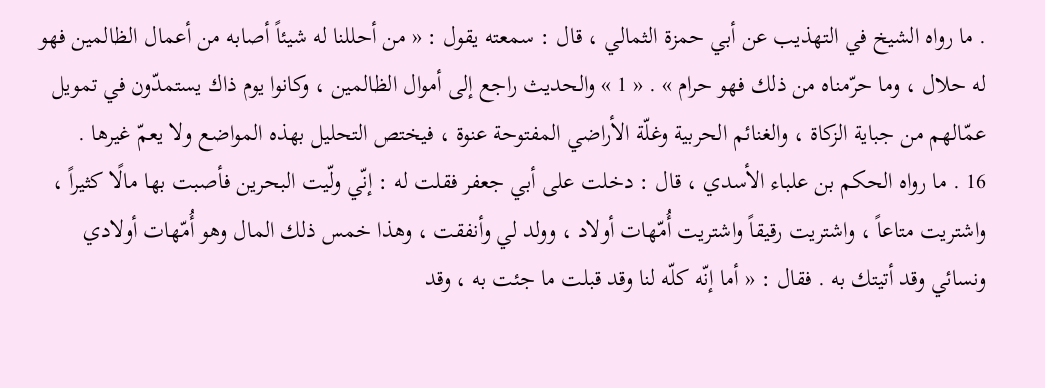. ما رواه الشيخ في التهذيب عن أبي حمزة الثمالي ، قال : سمعته يقول : « من أحللنا له شيئاً أصابه من أعمال الظالمين فهو له حلال ، وما حرّمناه من ذلك فهو حرام » . « 1 » والحديث راجع إلى أموال الظالمين ، وكانوا يوم ذاك يستمدّون في تمويل عمّالهم من جباية الزكاة ، والغنائم الحربية وغلّة الأراضي المفتوحة عنوة ، فيختص التحليل بهذه المواضع ولا يعمّ غيرها .
16 . ما رواه الحكم بن علباء الأسدي ، قال : دخلت على أبي جعفر فقلت له : إنّي ولّيت البحرين فأصبت بها مالًا كثيراً ، واشتريت متاعاً ، واشتريت رقيقاً واشتريت أُمّهات أولاد ، وولد لي وأنفقت ، وهذا خمس ذلك المال وهو أُمّهات أولادي ونسائي وقد أتيتك به . فقال : « أما إنّه كلّه لنا وقد قبلت ما جئت به ، وقد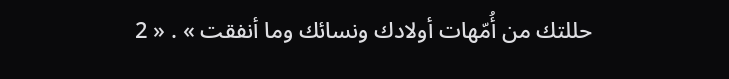حللتك من أُمّهات أولادك ونسائك وما أنفقت » . « 2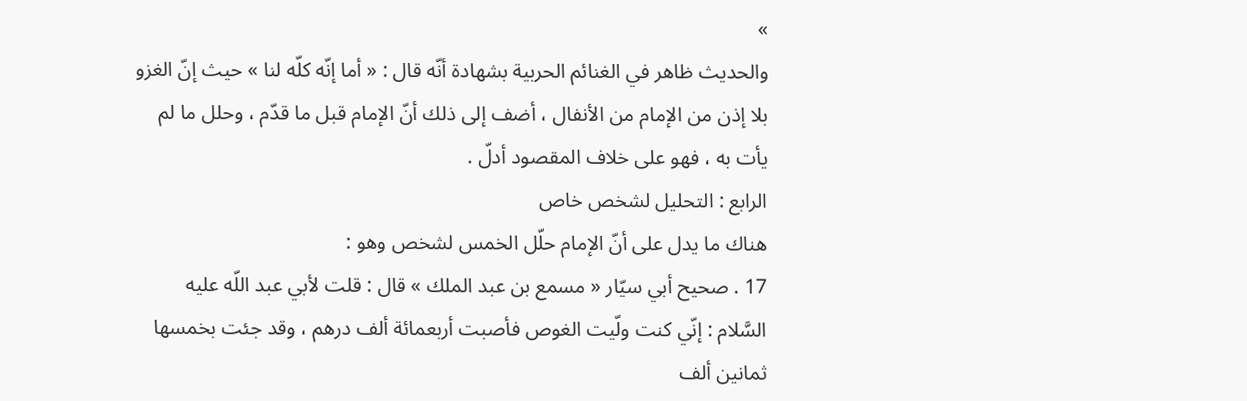»
والحديث ظاهر في الغنائم الحربية بشهادة أنّه قال : « أما إنّه كلّه لنا » حيث إنّ الغزو بلا إذن من الإمام من الأنفال ، أضف إلى ذلك أنّ الإمام قبل ما قدّم ، وحلل ما لم يأت به ، فهو على خلاف المقصود أدلّ .
الرابع : التحليل لشخص خاص
هناك ما يدل على أنّ الإمام حلّل الخمس لشخص وهو :
17 . صحيح أبي سيّار « مسمع بن عبد الملك » قال : قلت لأبي عبد اللّه عليه السَّلام : إنّي كنت ولّيت الغوص فأصبت أربعمائة ألف درهم ، وقد جئت بخمسها ثمانين ألف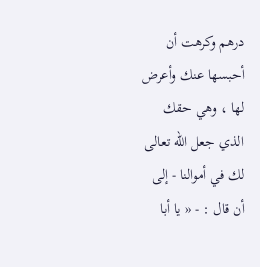درهم وكرهت أن أحبسها عنك وأعرض لها ، وهي حقك الذي جعل اللّه تعالى لك في أموالنا - إلى أن قال : - « يا أبا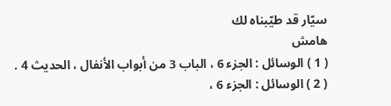سيّار قد طيّبناه لك
هامش
( 1 ) الوسائل : الجزء 6 ، الباب 3 من أبواب الأنفال ، الحديث 4 .
( 2 ) الوسائل : الجزء 6 ،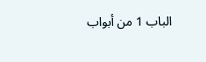الباب 1 من أبواب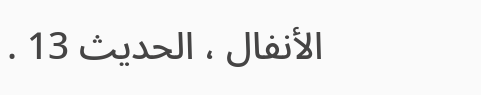الأنفال ، الحديث 13 .